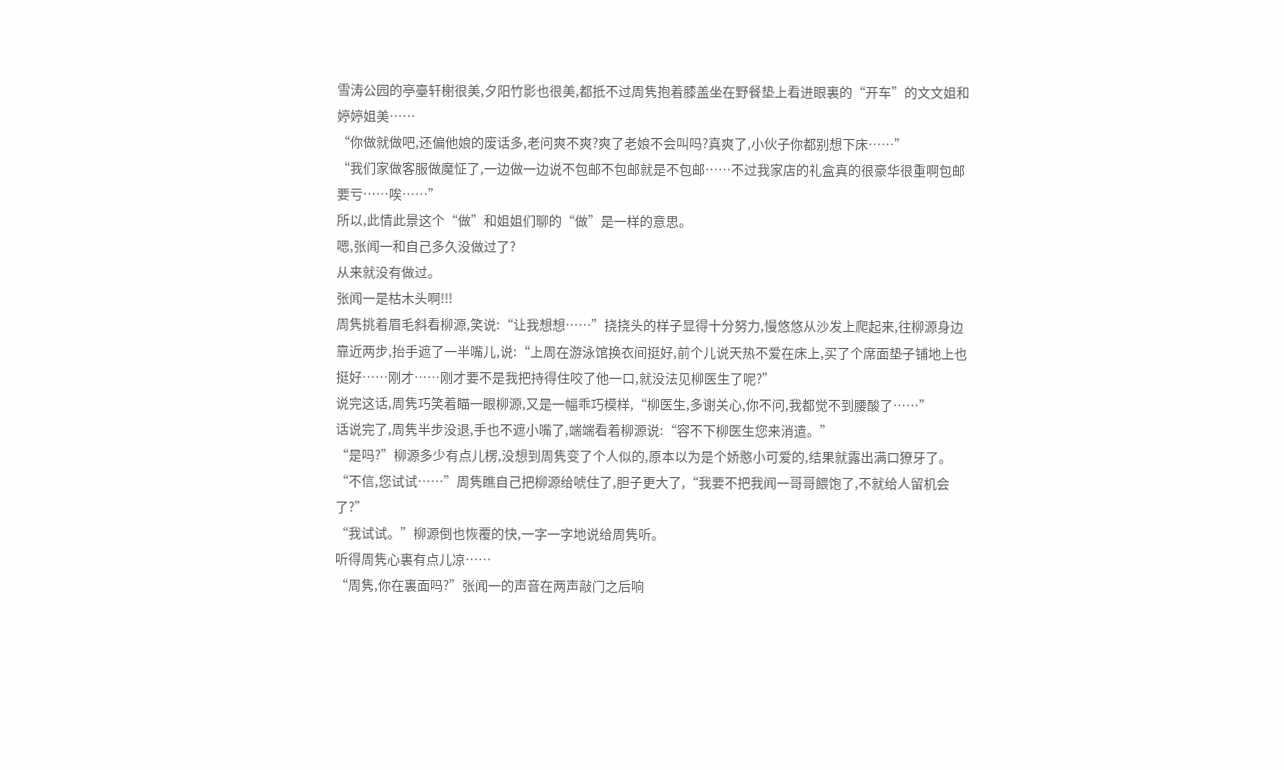雪涛公园的亭臺轩榭很美,夕阳竹影也很美,都抵不过周隽抱着膝盖坐在野餐垫上看进眼裏的“开车”的文文姐和婷婷姐美……
“你做就做吧,还偏他娘的废话多,老问爽不爽?爽了老娘不会叫吗?真爽了,小伙子你都别想下床……”
“我们家做客服做魔怔了,一边做一边说不包邮不包邮就是不包邮……不过我家店的礼盒真的很豪华很重啊包邮要亏……唉……”
所以,此情此景这个“做”和姐姐们聊的“做”是一样的意思。
嗯,张闻一和自己多久没做过了?
从来就没有做过。
张闻一是枯木头啊!!!
周隽挑着眉毛斜看柳源,笑说:“让我想想……”挠挠头的样子显得十分努力,慢悠悠从沙发上爬起来,往柳源身边靠近两步,抬手遮了一半嘴儿,说:“上周在游泳馆换衣间挺好,前个儿说天热不爱在床上,买了个席面垫子铺地上也挺好……刚才……刚才要不是我把持得住咬了他一口,就没法见柳医生了呢?”
说完这话,周隽巧笑着瞄一眼柳源,又是一幅乖巧模样,“柳医生,多谢关心,你不问,我都觉不到腰酸了……”
话说完了,周隽半步没退,手也不遮小嘴了,端端看着柳源说:“容不下柳医生您来消遣。”
“是吗?”柳源多少有点儿楞,没想到周隽变了个人似的,原本以为是个娇憨小可爱的,结果就露出满口獠牙了。
“不信,您试试……”周隽瞧自己把柳源给唬住了,胆子更大了,“我要不把我闻一哥哥餵饱了,不就给人留机会了?”
“我试试。”柳源倒也恢覆的快,一字一字地说给周隽听。
听得周隽心裏有点儿凉……
“周隽,你在裏面吗?”张闻一的声音在两声敲门之后响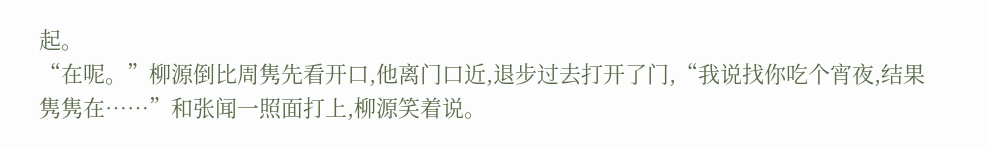起。
“在呢。”柳源倒比周隽先看开口,他离门口近,退步过去打开了门,“我说找你吃个宵夜,结果隽隽在……”和张闻一照面打上,柳源笑着说。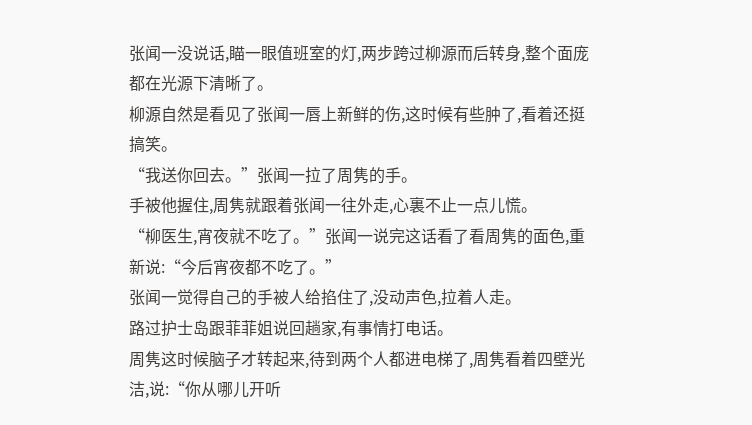张闻一没说话,瞄一眼值班室的灯,两步跨过柳源而后转身,整个面庞都在光源下清晰了。
柳源自然是看见了张闻一唇上新鲜的伤,这时候有些肿了,看着还挺搞笑。
“我送你回去。”张闻一拉了周隽的手。
手被他握住,周隽就跟着张闻一往外走,心裏不止一点儿慌。
“柳医生,宵夜就不吃了。”张闻一说完这话看了看周隽的面色,重新说:“今后宵夜都不吃了。”
张闻一觉得自己的手被人给掐住了,没动声色,拉着人走。
路过护士岛跟菲菲姐说回趟家,有事情打电话。
周隽这时候脑子才转起来,待到两个人都进电梯了,周隽看着四壁光洁,说:“你从哪儿开听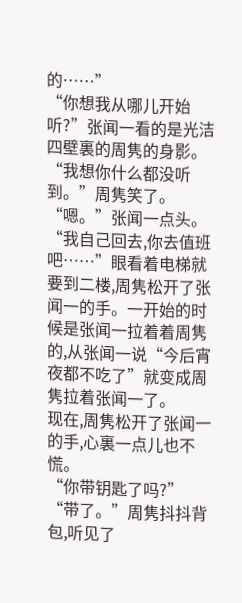的……”
“你想我从哪儿开始听?”张闻一看的是光洁四壁裏的周隽的身影。
“我想你什么都没听到。”周隽笑了。
“嗯。”张闻一点头。
“我自己回去,你去值班吧……”眼看着电梯就要到二楼,周隽松开了张闻一的手。一开始的时候是张闻一拉着着周隽的,从张闻一说“今后宵夜都不吃了”就变成周隽拉着张闻一了。
现在,周隽松开了张闻一的手,心裏一点儿也不慌。
“你带钥匙了吗?”
“带了。”周隽抖抖背包,听见了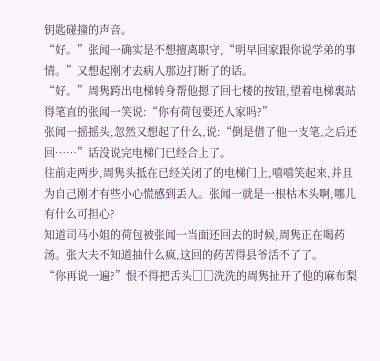钥匙碰撞的声音。
“好。”张闻一确实是不想擅离职守,“明早回家跟你说学弟的事情。”又想起刚才去病人那边打断了的话。
“好。”周隽跨出电梯转身帮他摁了回七楼的按钮,望着电梯裏站得笔直的张闻一笑说:“你有荷包要还人家吗?”
张闻一摇摇头,忽然又想起了什么,说:“倒是借了他一支笔,之后还回……”话没说完电梯门已经合上了。
往前走两步,周隽头抵在已经关闭了的电梯门上,嘻嘻笑起来,并且为自己刚才有些小心慌感到丢人。张闻一就是一根枯木头啊,哪儿有什么可担心?
知道司马小姐的荷包被张闻一当面还回去的时候,周隽正在喝药汤。张大夫不知道抽什么疯,这回的药苦得县爷活不了了。
“你再说一遍?”恨不得把舌头□□洗洗的周隽扯开了他的麻布梨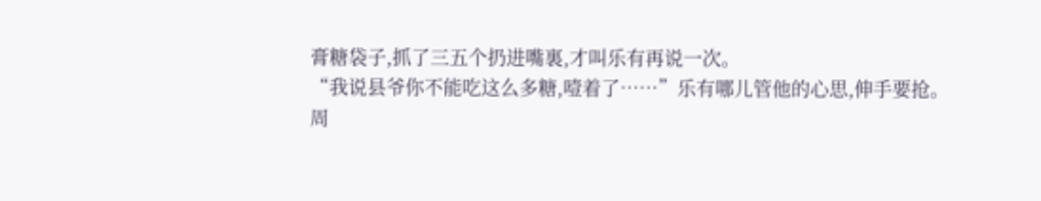膏糖袋子,抓了三五个扔进嘴裏,才叫乐有再说一次。
“我说县爷你不能吃这么多糖,噎着了……”乐有哪儿管他的心思,伸手要抢。
周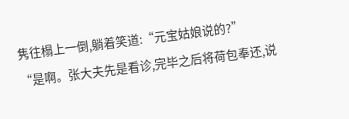隽往榻上一倒,躺着笑道:“元宝姑娘说的?”
“是啊。张大夫先是看诊,完毕之后将荷包奉还,说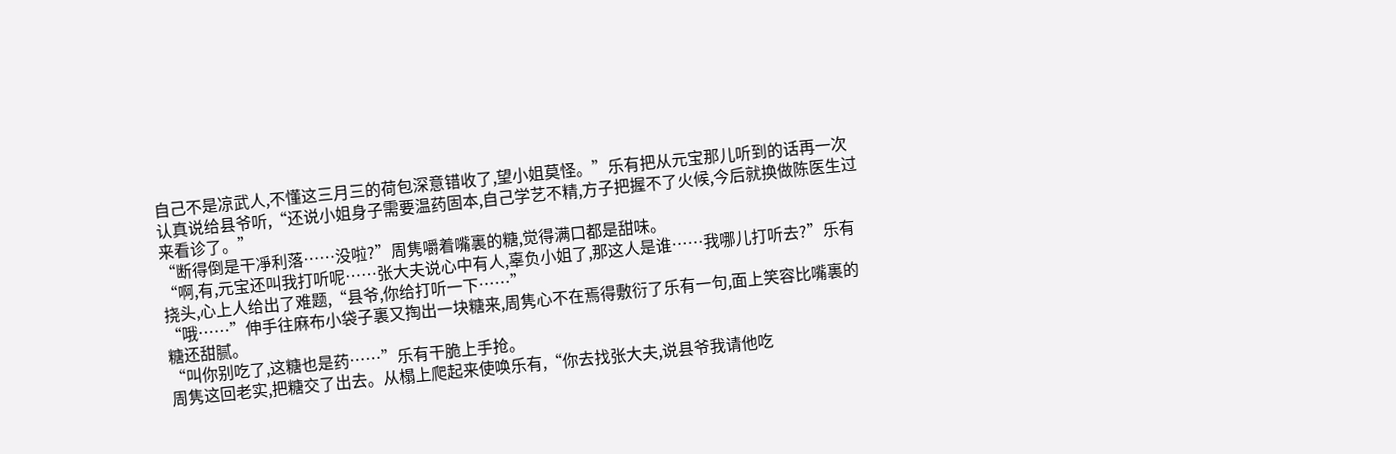自己不是凉武人,不懂这三月三的荷包深意错收了,望小姐莫怪。”乐有把从元宝那儿听到的话再一次认真说给县爷听,“还说小姐身子需要温药固本,自己学艺不精,方子把握不了火候,今后就换做陈医生过来看诊了。”
“断得倒是干凈利落……没啦?”周隽嚼着嘴裏的糖,觉得满口都是甜味。
“啊,有,元宝还叫我打听呢……张大夫说心中有人,辜负小姐了,那这人是谁……我哪儿打听去?”乐有挠头,心上人给出了难题,“县爷,你给打听一下……”
“哦……”伸手往麻布小袋子裏又掏出一块糖来,周隽心不在焉得敷衍了乐有一句,面上笑容比嘴裏的糖还甜腻。
“叫你别吃了,这糖也是药……”乐有干脆上手抢。
周隽这回老实,把糖交了出去。从榻上爬起来使唤乐有,“你去找张大夫,说县爷我请他吃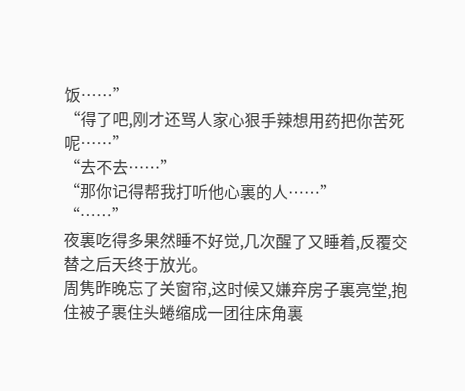饭……”
“得了吧,刚才还骂人家心狠手辣想用药把你苦死呢……”
“去不去……”
“那你记得帮我打听他心裏的人……”
“……”
夜裏吃得多果然睡不好觉,几次醒了又睡着,反覆交替之后天终于放光。
周隽昨晚忘了关窗帘,这时候又嫌弃房子裏亮堂,抱住被子裹住头蜷缩成一团往床角裏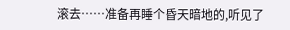滚去……准备再睡个昏天暗地的,听见了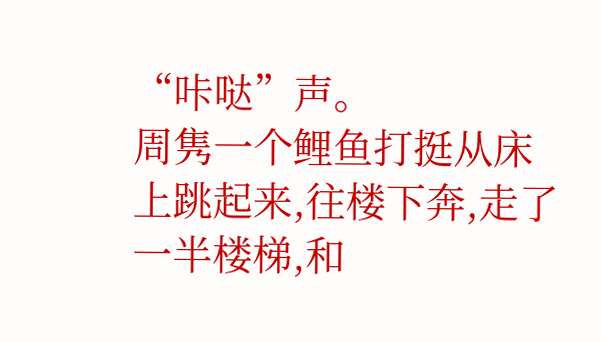“咔哒”声。
周隽一个鲤鱼打挺从床上跳起来,往楼下奔,走了一半楼梯,和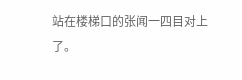站在楼梯口的张闻一四目对上了。